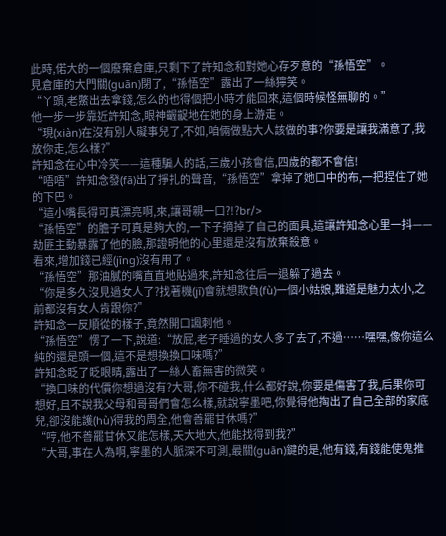此時,偌大的一個廢棄倉庫,只剩下了許知念和對她心存歹意的“孫悟空”。
見倉庫的大門關(guān)閉了,“孫悟空”露出了一絲獰笑。
“丫頭,老鱉出去拿錢,怎么的也得個把小時才能回來,這個時候怪無聊的。”
他一步一步靠近許知念,眼神齷齪地在她的身上游走。
“現(xiàn)在沒有別人礙事兒了,不如,咱倆做點大人該做的事?你要是讓我滿意了,我放你走,怎么樣?”
許知念在心中冷笑——這種騙人的話,三歲小孩會信,四歲的都不會信!
“唔唔”許知念發(fā)出了掙扎的聲音,“孫悟空”拿掉了她口中的布,一把捏住了她的下巴。
“這小嘴長得可真漂亮啊,來,讓哥親一口?!?br/>
“孫悟空”的膽子可真是夠大的,一下子摘掉了自己的面具,這讓許知念心里一抖——劫匪主動暴露了他的臉,那證明他的心里還是沒有放棄殺意。
看來,增加錢已經(jīng)沒有用了。
“孫悟空”那油膩的嘴直直地貼過來,許知念往后一退躲了過去。
“你是多久沒見過女人了?找著機(jī)會就想欺負(fù)一個小姑娘,難道是魅力太小,之前都沒有女人肯跟你?”
許知念一反順從的樣子,竟然開口諷刺他。
“孫悟空”愣了一下,說道:“放屁,老子睡過的女人多了去了,不過……嘿嘿,像你這么純的還是頭一個,這不是想換換口味嗎?”
許知念眨了眨眼睛,露出了一絲人畜無害的微笑。
“換口味的代價你想過沒有?大哥,你不碰我,什么都好說,你要是傷害了我,后果你可想好,且不說我父母和哥哥們會怎么樣,就說寧墨吧,你覺得他掏出了自己全部的家底兒,卻沒能護(hù)得我的周全,他會善罷甘休嗎?”
“哼,他不善罷甘休又能怎樣,天大地大,他能找得到我?”
“大哥,事在人為啊,寧墨的人脈深不可測,最關(guān)鍵的是,他有錢,有錢能使鬼推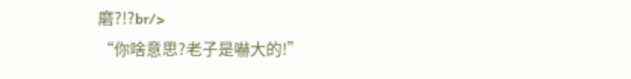磨?!?br/>
“你啥意思?老子是嚇大的!”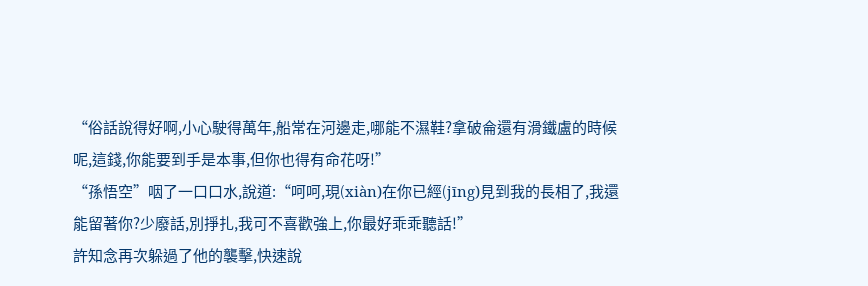“俗話說得好啊,小心駛得萬年,船常在河邊走,哪能不濕鞋?拿破侖還有滑鐵盧的時候呢,這錢,你能要到手是本事,但你也得有命花呀!”
“孫悟空”咽了一口口水,說道:“呵呵,現(xiàn)在你已經(jīng)見到我的長相了,我還能留著你?少廢話,別掙扎,我可不喜歡強上,你最好乖乖聽話!”
許知念再次躲過了他的襲擊,快速說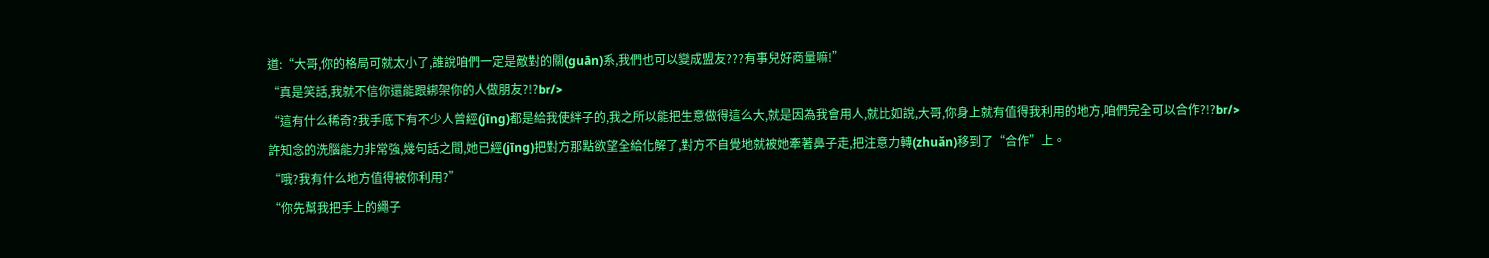道:“大哥,你的格局可就太小了,誰說咱們一定是敵對的關(guān)系,我們也可以變成盟友???有事兒好商量嘛!”
“真是笑話,我就不信你還能跟綁架你的人做朋友?!?br/>
“這有什么稀奇?我手底下有不少人曾經(jīng)都是給我使絆子的,我之所以能把生意做得這么大,就是因為我會用人,就比如說,大哥,你身上就有值得我利用的地方,咱們完全可以合作?!?br/>
許知念的洗腦能力非常強,幾句話之間,她已經(jīng)把對方那點欲望全給化解了,對方不自覺地就被她牽著鼻子走,把注意力轉(zhuǎn)移到了“合作”上。
“哦?我有什么地方值得被你利用?”
“你先幫我把手上的繩子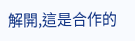解開,這是合作的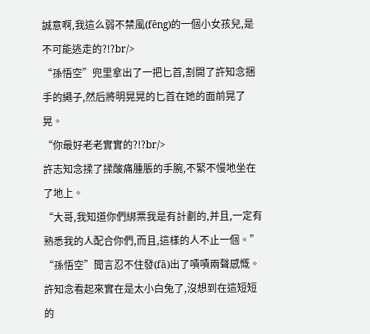誠意啊,我這么弱不禁風(fēng)的一個小女孩兒,是不可能逃走的?!?br/>
“孫悟空”兜里拿出了一把匕首,割開了許知念捆手的繩子,然后將明晃晃的匕首在她的面前晃了晃。
“你最好老老實實的?!?br/>
許志知念揉了揉酸痛腫脹的手腕,不緊不慢地坐在了地上。
“大哥,我知道你們綁票我是有計劃的,并且,一定有熟悉我的人配合你們,而且,這樣的人不止一個。”
“孫悟空”聞言忍不住發(fā)出了嘖嘖兩聲感慨。
許知念看起來實在是太小白兔了,沒想到在這短短的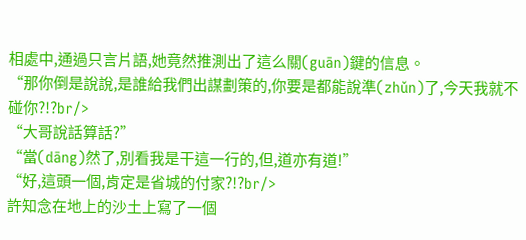相處中,通過只言片語,她竟然推測出了這么關(guān)鍵的信息。
“那你倒是說說,是誰給我們出謀劃策的,你要是都能說準(zhǔn)了,今天我就不碰你?!?br/>
“大哥說話算話?”
“當(dāng)然了,別看我是干這一行的,但,道亦有道!”
“好,這頭一個,肯定是省城的付家?!?br/>
許知念在地上的沙土上寫了一個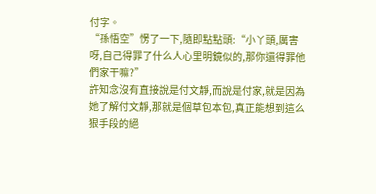付字。
“孫悟空”愣了一下,隨即點點頭:“小丫頭,厲害呀,自己得罪了什么人心里明鏡似的,那你還得罪他們家干嘛?”
許知念沒有直接說是付文靜,而說是付家,就是因為她了解付文靜,那就是個草包本包,真正能想到這么狠手段的絕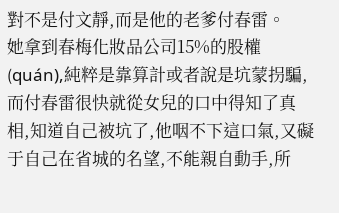對不是付文靜,而是他的老爹付春雷。
她拿到春梅化妝品公司15%的股權(quán),純粹是靠算計或者說是坑蒙拐騙,而付春雷很快就從女兒的口中得知了真相,知道自己被坑了,他咽不下這口氣,又礙于自己在省城的名望,不能親自動手,所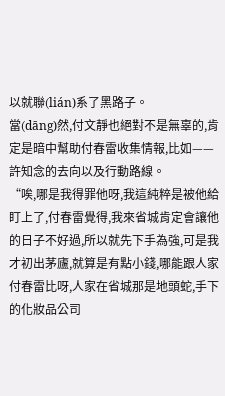以就聯(lián)系了黑路子。
當(dāng)然,付文靜也絕對不是無辜的,肯定是暗中幫助付春雷收集情報,比如——許知念的去向以及行動路線。
“唉,哪是我得罪他呀,我這純粹是被他給盯上了,付春雷覺得,我來省城肯定會讓他的日子不好過,所以就先下手為強,可是我才初出茅廬,就算是有點小錢,哪能跟人家付春雷比呀,人家在省城那是地頭蛇,手下的化妝品公司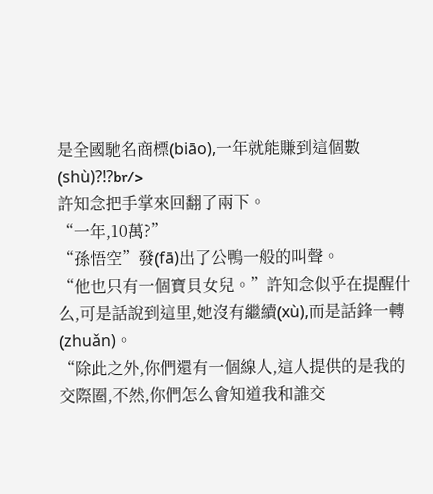是全國馳名商標(biāo),一年就能賺到這個數(shù)?!?br/>
許知念把手掌來回翻了兩下。
“一年,10萬?”
“孫悟空”發(fā)出了公鴨一般的叫聲。
“他也只有一個寶貝女兒。”許知念似乎在提醒什么,可是話說到這里,她沒有繼續(xù),而是話鋒一轉(zhuǎn)。
“除此之外,你們還有一個線人,這人提供的是我的交際圈,不然,你們怎么會知道我和誰交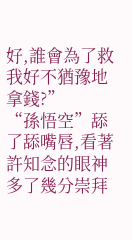好,誰會為了救我好不猶豫地拿錢?”
“孫悟空”舔了舔嘴唇,看著許知念的眼神多了幾分崇拜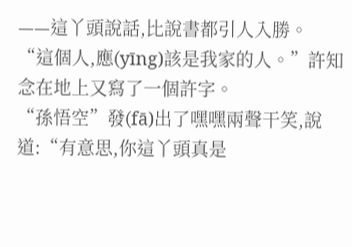——這丫頭說話,比說書都引人入勝。
“這個人,應(yīng)該是我家的人。”許知念在地上又寫了一個許字。
“孫悟空”發(fā)出了嘿嘿兩聲干笑,說道:“有意思,你這丫頭真是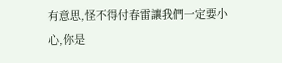有意思,怪不得付春雷讓我們一定要小心,你是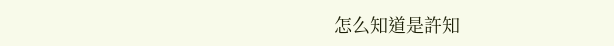怎么知道是許知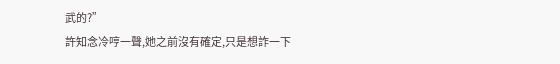武的?”
許知念冷哼一聲,她之前沒有確定,只是想詐一下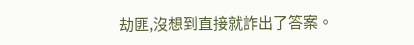劫匪,沒想到直接就詐出了答案。